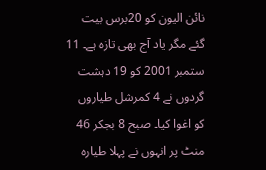نائن الیون کو 20برس بیت گئے مگر یاد آج بھی تازہ ہے۔ 11 ستمبر 2001 کو 19 دہشت گردوں نے 4 کمرشل طیاروں کو اغوا کیا۔ صبح 8 بجکر 46 منٹ پر انہوں نے پہلا طیارہ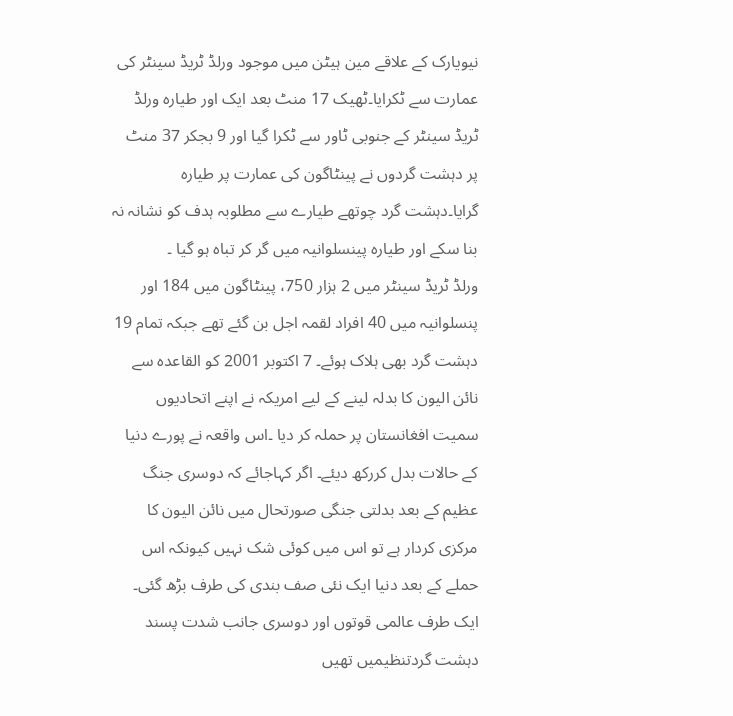نیویارک کے علاقے مین ہیٹن میں موجود ورلڈ ٹریڈ سینٹر کی عمارت سے ٹکرایا۔ٹھیک 17 منٹ بعد ایک اور طیارہ ورلڈ ٹریڈ سینٹر کے جنوبی ٹاور سے ٹکرا گیا اور 9 بجکر 37 منٹ پر دہشت گردوں نے پینٹاگون کی عمارت پر طیارہ گرایا۔دہشت گرد چوتھے طیارے سے مطلوبہ ہدف کو نشانہ نہ بنا سکے اور طیارہ پینسلوانیہ میں گر کر تباہ ہو گیا ۔
ورلڈ ٹریڈ سینٹر میں 2 ہزار 750، پینٹاگون میں 184 اور پنسلوانیہ میں 40 افراد لقمہ اجل بن گئے تھے جبکہ تمام 19 دہشت گرد بھی ہلاک ہوئے۔ 7 اکتوبر 2001 کو القاعدہ سے نائن الیون کا بدلہ لینے کے لیے امریکہ نے اپنے اتحادیوں سمیت افغانستان پر حملہ کر دیا ۔اس واقعہ نے پورے دنیا کے حالات بدل کررکھ دیئے۔ اگر کہاجائے کہ دوسری جنگ عظیم کے بعد بدلتی جنگی صورتحال میں نائن الیون کا مرکزی کردار ہے تو اس میں کوئی شک نہیں کیونکہ اس حملے کے بعد دنیا ایک نئی صف بندی کی طرف بڑھ گئی۔
ایک طرف عالمی قوتوں اور دوسری جانب شدت پسند دہشت گردتنظیمیں تھیں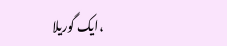،ایک گوریلا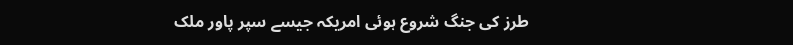طرز کی جنگ شروع ہوئی امریکہ جیسے سپر پاور ملک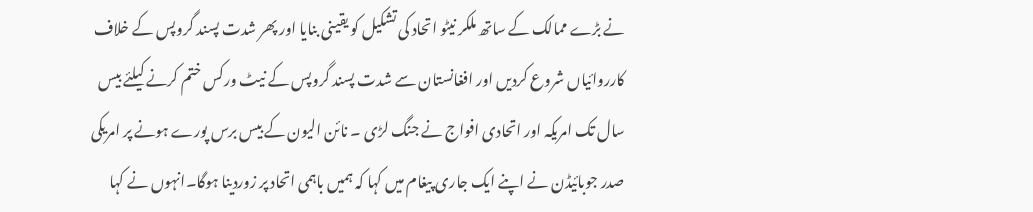نے بڑے ممالک کے ساتھ ملکر نیٹو اتحاد کی تشکیل کو یقینی بنایا اور پھر شدت پسند گروپس کے خلاف کارروائیاں شروع کردیں اور افغانستان سے شدت پسند گروپس کے نیٹ ورکس ختم کرنے کیلئے بیس سال تک امریکہ اور اتحادی افواج نے جنگ لڑی ۔ نائن الیون کے بیس برس پورے ہونے پر امریکی صدر جوبائیڈن نے اپنے ایک جاری پیغام میں کہا کہ ہمیں باہمی اتحاد پر زوردینا ہوگا۔انہوں نے کہا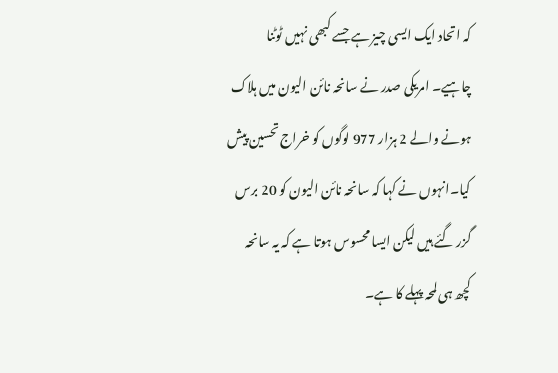کہ اتحاد ایک ایسی چیز ہے جسے کبھی نہیں ٹوٹنا چاہیے۔ امریکی صدر نے سانحہ نائن الیون میں ہلاک ہونے والے 2 ہزار 977 لوگوں کو خراج تحسین پیش کیا۔انہوں نے کہا کہ سانحہ نائن الیون کو 20 برس گزر گئے ہیں لیکن ایسا محسوس ہوتا ہے کہ یہ سانحہ کچھ ہی لمحہ پہلے کا ہے۔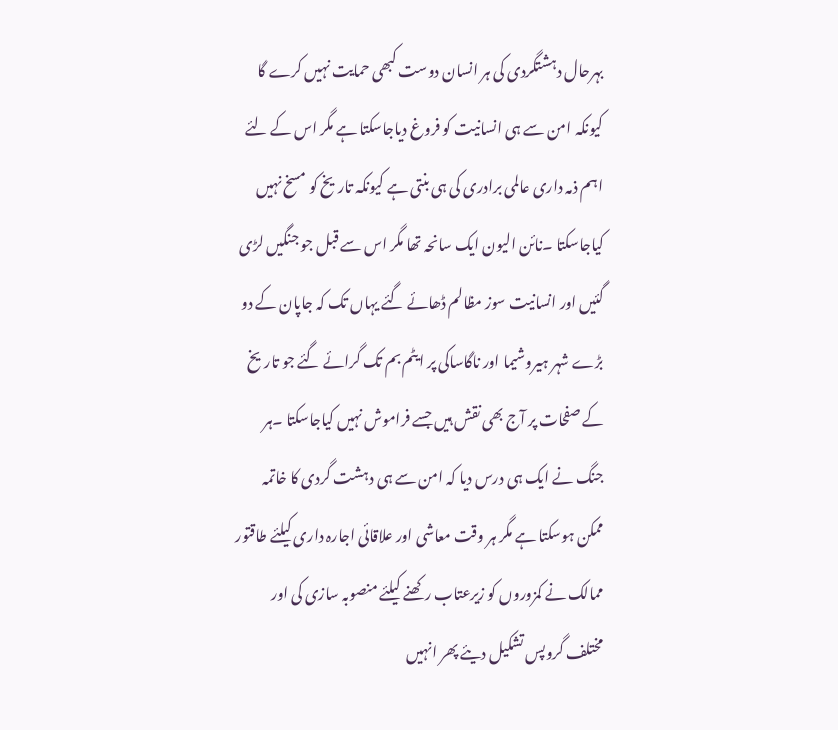بہرحال دہشتگردی کی ہر انسان دوست کبھی حمایت نہیں کرے گا کیونکہ امن سے ہی انسانیت کو فروغ دیاجاسکتا ہے مگر اس کے لئے اہم ذمہ داری عالمی برادری کی ہی بنتی ہے کیونکہ تاریخ کو مسخ نہیں کیاجاسکتا ۔نائن الیون ایک سانحہ تھا مگر اس سے قبل جو جنگیں لڑی گئیں اور انسانیت سوز مظالم ڈھائے گئے یہاں تک کہ جاپان کے دو بڑے شہر ہیروشیما اور ناگاساکی پر ایٹم بم تک گرائے گئے جو تاریخ کے صفحات پر آج بھی نقش ہیں جسے فراموش نہیں کیاجاسکتا ۔ہر جنگ نے ایک ہی درس دیا کہ امن سے ہی دہشت گردی کا خاتمہ ممکن ہوسکتا ہے مگر ہر وقت معاشی اور علاقائی اجارہ داری کیلئے طاقتور ممالک نے کمزوروں کو زیرعتاب رکھنے کیلئے منصوبہ سازی کی اور مختلف گروپس تشکیل دیئے پھر انہیں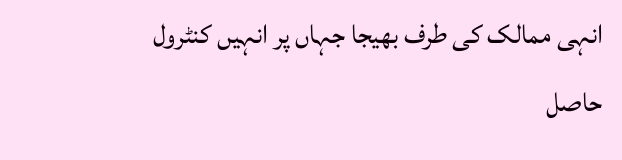انہی ممالک کی طرف بھیجا جہاں پر انہیں کنٹرول حاصل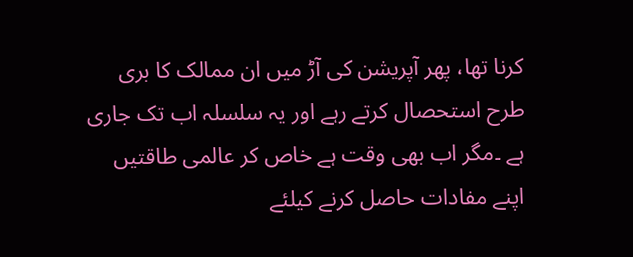کرنا تھا، پھر آپریشن کی آڑ میں ان ممالک کا بری طرح استحصال کرتے رہے اور یہ سلسلہ اب تک جاری ہے ۔مگر اب بھی وقت ہے خاص کر عالمی طاقتیں اپنے مفادات حاصل کرنے کیلئے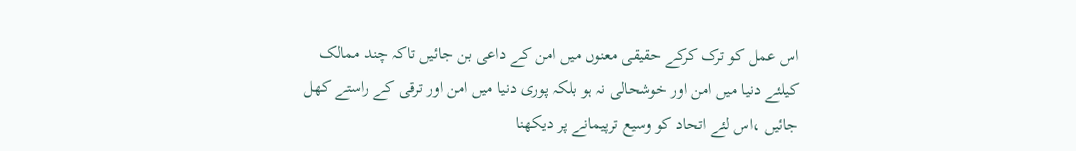اس عمل کو ترک کرکے حقیقی معنوں میں امن کے داعی بن جائیں تاکہ چند ممالک کیلئے دنیا میں امن اور خوشحالی نہ ہو بلکہ پوری دنیا میں امن اور ترقی کے راستے کھل جائیں ،اس لئے اتحاد کو وسیع ترپیمانے پر دیکھنا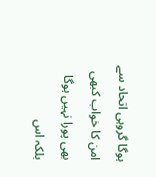ہوگا گروہی اتحاد سے امن کا خواب کبھی بھی پورا نہیں ہوگا بلکہ اس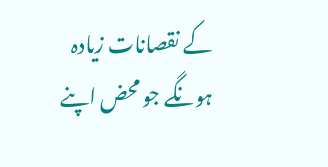کے نقصانات زیادہ ہونگے جو محض اپنے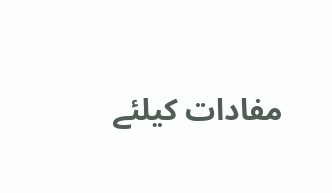مفادات کیلئے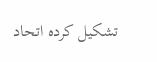تشکیل کردہ اتحاد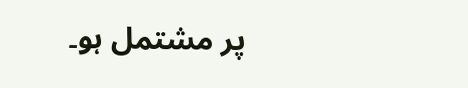پر مشتمل ہو۔